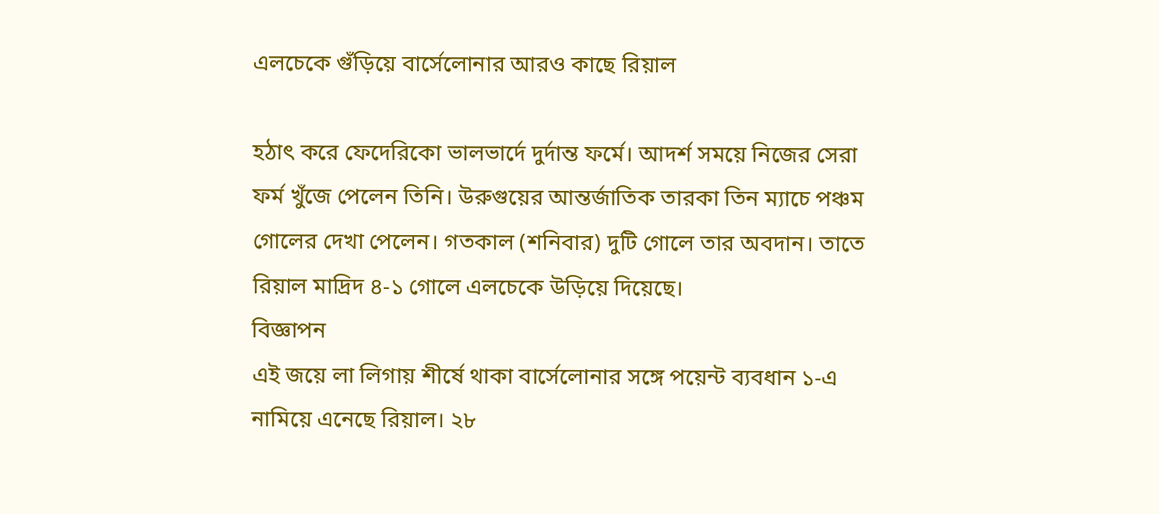এলচেকে গুঁড়িয়ে বার্সেলোনার আরও কাছে রিয়াল

হঠাৎ করে ফেদেরিকো ভালভার্দে দুর্দান্ত ফর্মে। আদর্শ সময়ে নিজের সেরা ফর্ম খুঁজে পেলেন তিনি। উরুগুয়ের আন্তর্জাতিক তারকা তিন ম্যাচে পঞ্চম গোলের দেখা পেলেন। গতকাল (শনিবার) দুটি গোলে তার অবদান। তাতে রিয়াল মাদ্রিদ ৪-১ গোলে এলচেকে উড়িয়ে দিয়েছে।
বিজ্ঞাপন
এই জয়ে লা লিগায় শীর্ষে থাকা বার্সেলোনার সঙ্গে পয়েন্ট ব্যবধান ১-এ নামিয়ে এনেছে রিয়াল। ২৮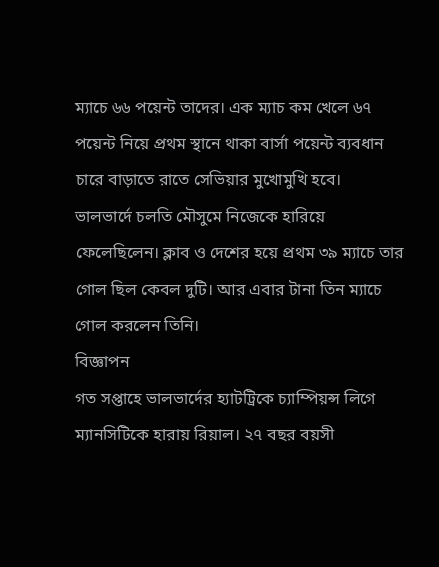ম্যাচে ৬৬ পয়েন্ট তাদের। এক ম্যাচ কম খেলে ৬৭ পয়েন্ট নিয়ে প্রথম স্থানে থাকা বার্সা পয়েন্ট ব্যবধান চারে বাড়াতে রাতে সেভিয়ার মুখোমুখি হবে।
ভালভার্দে চলতি মৌসুমে নিজেকে হারিয়ে ফেলেছিলেন। ক্লাব ও দেশের হয়ে প্রথম ৩৯ ম্যাচে তার গোল ছিল কেবল দুটি। আর এবার টানা তিন ম্যাচে গোল করলেন তিনি।
বিজ্ঞাপন
গত সপ্তাহে ভালভার্দের হ্যাটট্রিকে চ্যাম্পিয়ন্স লিগে ম্যানসিটিকে হারায় রিয়াল। ২৭ বছর বয়সী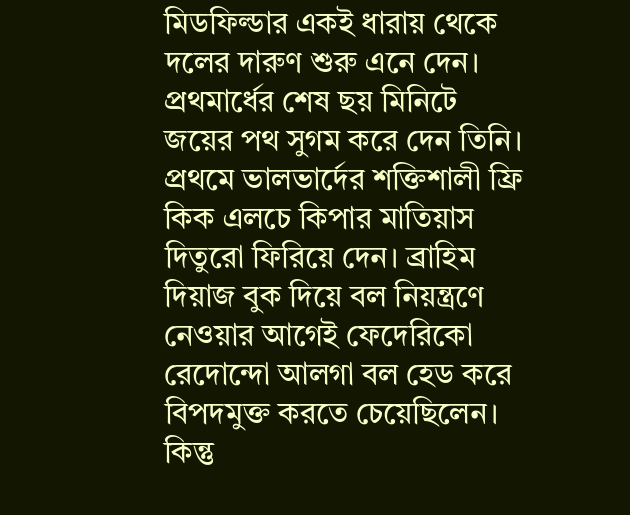মিডফিল্ডার একই ধারায় থেকে দলের দারুণ শুরু এনে দেন। প্রথমার্ধের শেষ ছয় মিনিটে জয়ের পথ সুগম করে দেন তিনি।
প্রথমে ভালভার্দের শক্তিশালী ফ্রি কিক এলচে কিপার মাতিয়াস দিতুরো ফিরিয়ে দেন। ব্রাহিম দিয়াজ বুক দিয়ে বল নিয়ন্ত্রণে নেওয়ার আগেই ফেদেরিকো রেদোন্দো আলগা বল হেড করে বিপদমুক্ত করতে চেয়েছিলেন। কিন্তু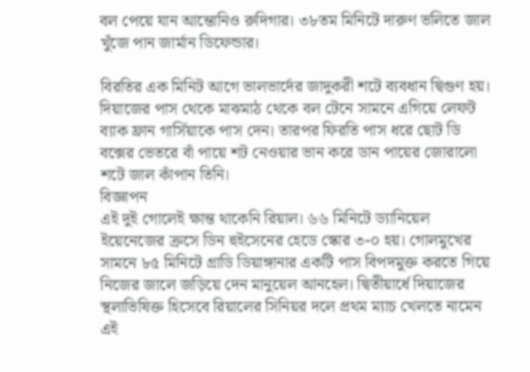বল পেয়ে যান আন্তোনিও রুদিগার। ৩৮তম মিনিটে দারুণ ভলিতে জাল খুঁজে পান জার্মান ডিফেন্ডার।

বিরতির এক মিনিট আগে ভালভার্দের জাদুকরী শটে ব্যবধান দ্বিগুণ হয়। দিয়াজের পাস থেকে মাঝমাঠ থেকে বল টেনে সামনে এগিয়ে লেফট ব্যাক ফ্রান গার্সিয়াকে পাস দেন। তারপর ফিরতি পাস ধরে ছোট ডি বক্সের ভেতরে বাঁ পায়ে শট নেওয়ার ভান করে ডান পায়ের জোরালো শটে জাল কাঁপান তিনি।
বিজ্ঞাপন
এই দুই গোলেই ক্ষান্ত থাকেনি রিয়াল। ৬৬ মিনিটে ড্যানিয়েল ইয়েনেজের ক্রসে ডিন হুইসেনের হেডে স্কোর ৩-০ হয়। গোলমুখের সামনে ৮৫ মিনিটে গ্রাডি ডিয়াঙ্গানার একটি পাস বিপদমুক্ত করতে গিয়ে নিজের জালে জড়িয়ে দেন মানুয়েল আনহেল। দ্বিতীয়ার্ধে দিয়াজের স্থলাভিষিক্ত হিসেবে রিয়ালের সিনিয়র দলে প্রথম ম্যাচ খেলতে নামেন এই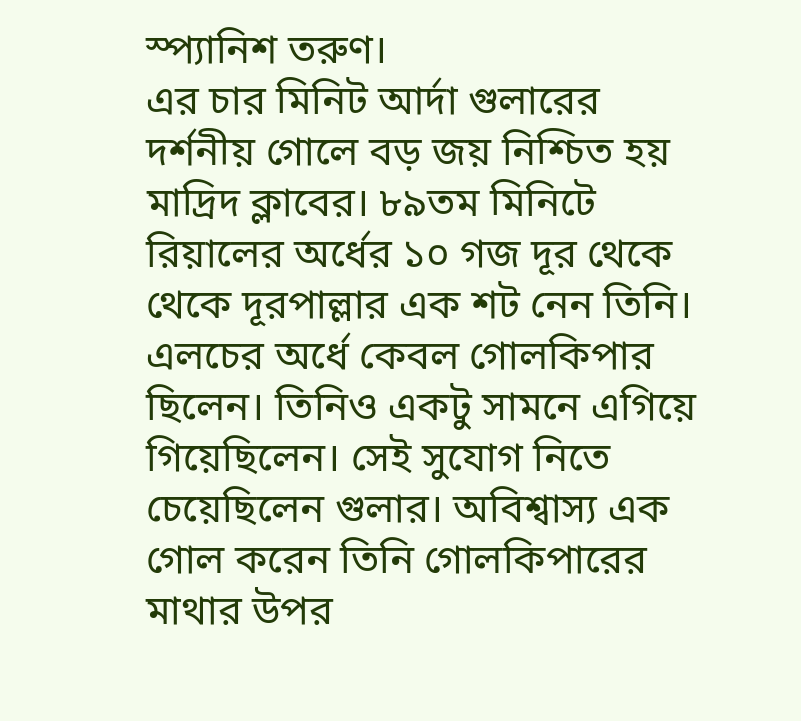স্প্যানিশ তরুণ।
এর চার মিনিট আর্দা গুলারের দর্শনীয় গোলে বড় জয় নিশ্চিত হয় মাদ্রিদ ক্লাবের। ৮৯তম মিনিটে রিয়ালের অর্ধের ১০ গজ দূর থেকে থেকে দূরপাল্লার এক শট নেন তিনি। এলচের অর্ধে কেবল গোলকিপার ছিলেন। তিনিও একটু সামনে এগিয়ে গিয়েছিলেন। সেই সুযোগ নিতে চেয়েছিলেন গুলার। অবিশ্বাস্য এক গোল করেন তিনি গোলকিপারের মাথার উপর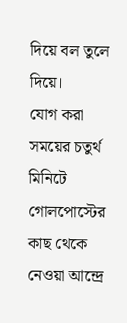দিয়ে বল তুলে দিয়ে।
যোগ করা সময়ের চতুর্থ মিনিটে গোলপোস্টের কাছ থেকে নেওয়া আন্দ্রে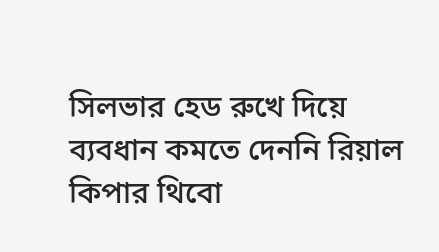সিলভার হেড রুখে দিয়ে ব্যবধান কমতে দেননি রিয়াল কিপার থিবো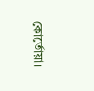কোর্তোয়া।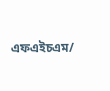এফএইচএম/